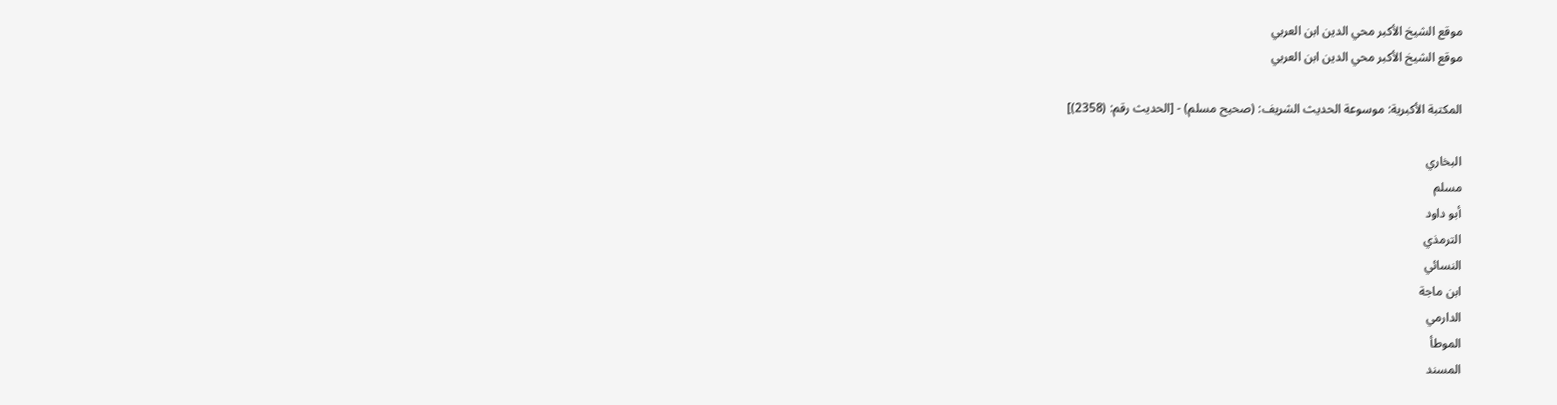موقع الشيخ الأكبر محي الدين ابن العربي
موقع الشيخ الأكبر محي الدين ابن العربي

المكتبة الأكبرية: موسوعة الحديث الشريف: (صحيح مسلم) - [الحديث رقم: (2358)]

البخاري
مسلم
أبو داود
الترمذي
النسائي
ابن ماجة
الدارمي
الموطأ
المسند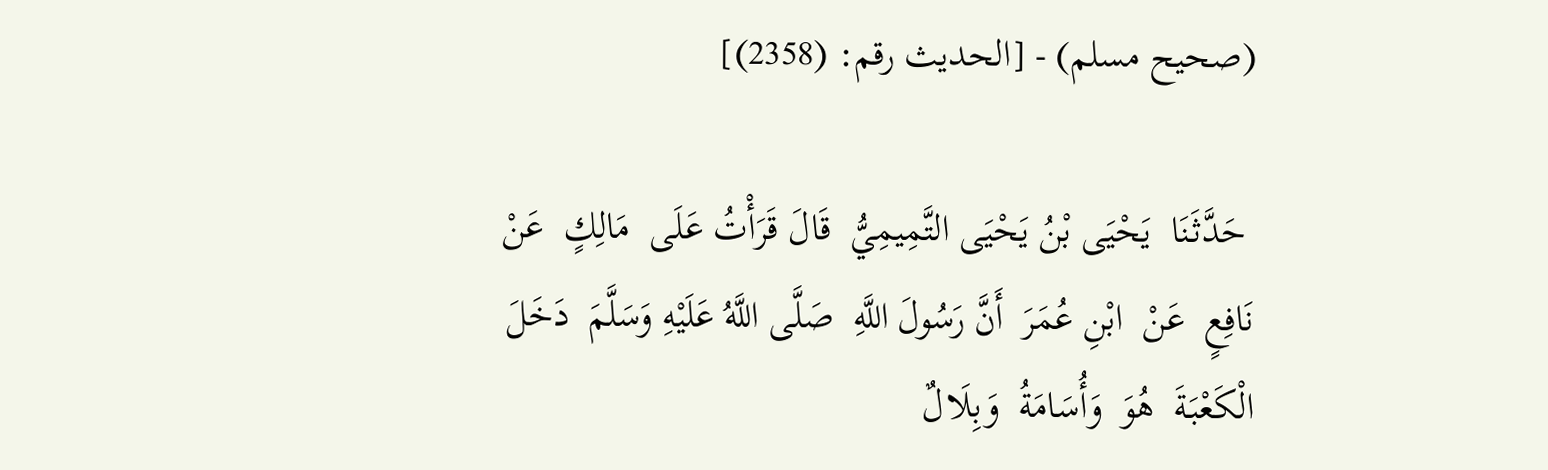(صحيح مسلم) - [الحديث رقم: (2358)]

 حَدَّثَنَا  يَحْيَى بْنُ يَحْيَى التَّمِيمِيُّ  قَالَ قَرَأْتُ عَلَى  مَالِكٍ  عَنْ  نَافِعٍ  عَنْ  ابْنِ عُمَرَ  أَنَّ رَسُولَ اللَّهِ  صَلَّى اللَّهُ عَلَيْهِ وَسَلَّمَ  دَخَلَ  الْكَعْبَةَ  هُوَ  وَأُسَامَةُ  وَبِلَالٌ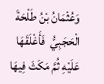وَعُثْمَانُ بْنُ طَلْحَةَ الْحَجَبِيُّ  فَأَغْلَقَهَا عَلَيْهِ ثُمَّ مَكَثَ فِيهَا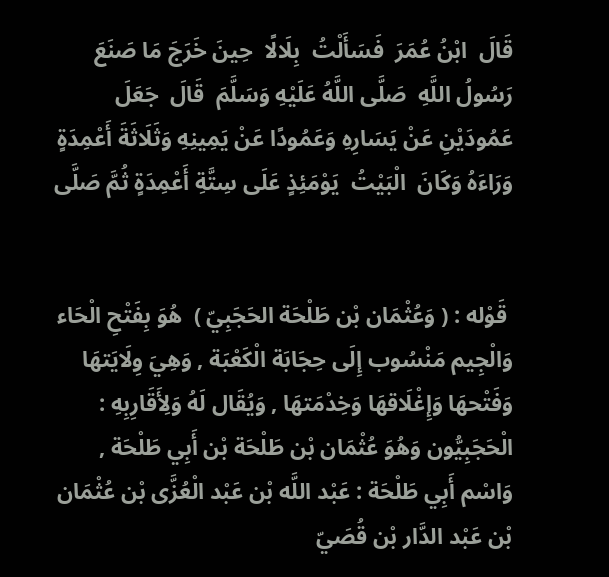قَالَ  ابْنُ عُمَرَ  فَسَأَلْتُ  بِلَالًا  حِينَ خَرَجَ مَا صَنَعَ رَسُولُ اللَّهِ  صَلَّى اللَّهُ عَلَيْهِ وَسَلَّمَ  قَالَ  جَعَلَ عَمُودَيْنِ عَنْ يَسَارِهِ وَعَمُودًا عَنْ يَمِينِهِ وَثَلَاثَةَ أَعْمِدَةٍ وَرَاءَهُ وَكَانَ  الْبَيْتُ  يَوْمَئِذٍ عَلَى سِتَّةِ أَعْمِدَةٍ ثُمَّ صَلَّى


 قَوْله : ( وَعُثْمَان بْن طَلْحَة الحَجَبِيّ )  هُوَ بِفَتْحِ الْحَاء وَالْجِيم مَنْسُوب إِلَى حِجَابَة الْكَعْبَة , وَهِيَ وِلَايَتهَا وَفَتْحهَا وَإِغْلَاقهَا وَخِدْمَتهَا , وَيُقَال لَهُ وَلِأَقَارِبِهِ : الْحَجَبِيُّون وَهُوَ عُثْمَان بْن طَلْحَة بْن أَبِي طَلْحَة , وَاسْم أَبِي طَلْحَة : عَبْد اللَّه بْن عَبْد الْعُزَّى بْن عُثْمَان بْن عَبْد الدَّار بْن قُصَيّ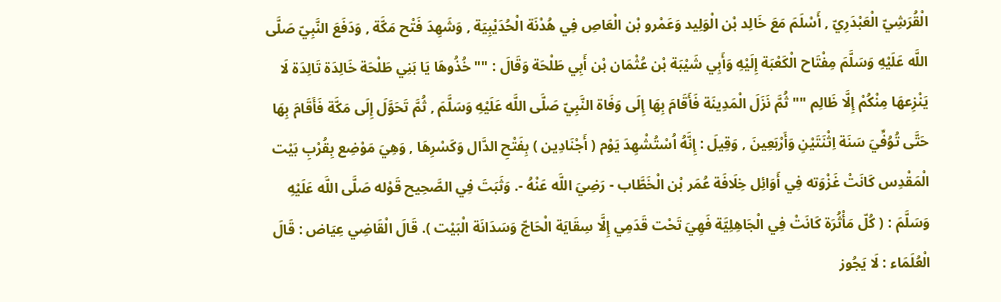الْقُرَشِيّ الْعَبْدَرِيّ , أَسْلَمَ مَعَ خَالِد بْن الْوَلِيد وَعَمْرو بْن الْعَاصِ فِي هُدْنَة الْحُدَيْبِيَة , وَشَهِدَ فَتْح مَكَّة , وَدَفَعَ النَّبِيّ صَلَّى اللَّه عَلَيْهِ وَسَلَّمَ مِفْتَاح الْكَعْبَة إِلَيْهِ وَأَبِي شَيْبَة بْن عُثْمَان بْن أَبِي طَلْحَة وَقَالَ : "" خُذُوهَا يَا بَنِي طَلْحَة خَالِدَة تَالِدَة لَا يَنْزِعهَا مِنْكُمْ إِلَّا ظَالِم "" ثُمَّ نَزَلَ الْمَدِينَة فَأَقَامَ بِهَا إِلَى وَفَاة النَّبِيّ صَلَّى اللَّه عَلَيْهِ وَسَلَّمَ , ثُمَّ تَحَوَّلَ إِلَى مَكَّة فَأَقَامَ بِهَا حَتَّى تُوُفِّيَ سَنَة اِثْنَتَيْنِ وَأَرْبَعِينَ , وَقِيلَ : إِنَّهُ اُسْتُشْهِدَ يَوْم ( أَجْنَادِين ) بِفَتْحِ الدَّال وَكَسْرِهَا , وَهِيَ مَوْضِع بِقُرْبِ بَيْت الْمَقْدِس كَانَتْ غَزْوَته فِي أَوَائِل خِلَافَة عُمَر بْن الْخَطَّاب - رَضِيَ اللَّه عَنْهُ -. وَثَبَتَ فِي الصَّحِيح قَوْله صَلَّى اللَّه عَلَيْهِ وَسَلَّمَ : ( كُلّ مَأْثُرَة كَانَتْ فِي الْجَاهِلِيَّة فَهِيَ تَحْت قَدَمِي إِلَّا سِقَايَة الْحَاجّ وَسَدَانَة الْبَيْت ). قَالَ الْقَاضِي عِيَاض : قَالَ الْعُلَمَاء : لَا يَجُوز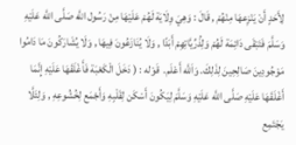لِأَحَدٍ أَنْ يَنْزِعهَا مِنْهُمْ , قَالَ : وَهِيَ وِلَايَة لَهُمْ عَلَيْهَا مِنْ رَسُول اللَّه صَلَّى اللَّه عَلَيْهِ وَسَلَّمَ فَتَبْقَى دَائِمَة لَهُمْ وَلِذُرِّيَّاتِهِمْ أَبَدًا , وَلَا يُنَازَعُونَ فِيهَا , وَلَا يُشَارَكُونَ مَا دَامُوا مَوْجُودِينَ صَالِحِينَ لِذَلِكَ. وَاَللَّه أَعْلَم.  قَوْله : ( دَخَلَ الْكَعْبَة فَأَغْلَقَهَا عَلَيْهِ إِنَّمَا أَغْلَقَهَا عَلَيْهِ صَلَّى اللَّه عَلَيْهِ وَسَلَّمَ لِيَكُونَ أَسْكَن لِقَلْبِهِ وَأَجْمَع لِخُشُوعِهِ , وَلِئَلَّا يَجْتَمِع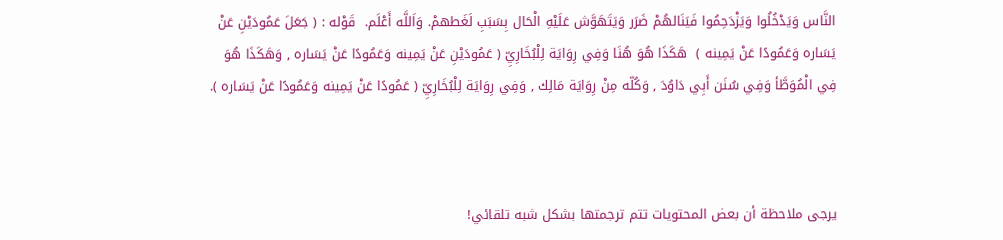النَّاس وَيَدْخُلُوا وَيَزْدَحِمُوا فَيَنَالهُمْ ضَرَر وَيَتَهَوَّش عَلَيْهِ الْحَال بِسَبَبِ لَغَطهمْ. وَاَللَّه أَعْلَم.  قَوْله : ( جَعَلَ عَمُودَيْنِ عَنْ يَسَاره وَعَمُودًا عَنْ يَمِينه )  هَكَذَا هُوَ هُنَا وَفِي رِوَايَة لِلْبُخَارِيِّ ( عَمُودَيْنِ عَنْ يَمِينه وَعَمُودًا عَنْ يَسَاره , وَهَكَذَا هُوَ فِي الْمُوَطَّأ وَفِي سُنَن أَبِي دَاوُدَ , وَكُلّه مِنْ رِوَايَة مَالِك , وَفِي رِوَايَة لِلْبُخَارِيِّ ( عَمُودًا عَنْ يَمِينه وَعَمُودًا عَنْ يَسَاره ).



يرجى ملاحظة أن بعض المحتويات تتم ترجمتها بشكل شبه تلقائي!